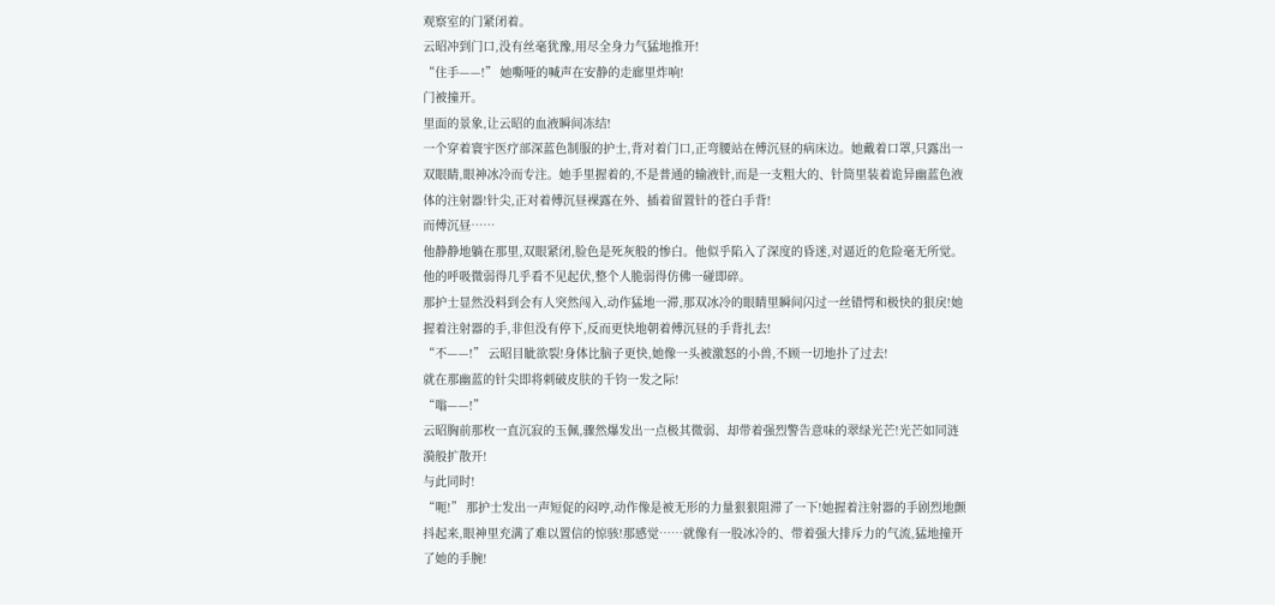观察室的门紧闭着。
云昭冲到门口,没有丝毫犹豫,用尽全身力气猛地推开!
“住手——!” 她嘶哑的喊声在安静的走廊里炸响!
门被撞开。
里面的景象,让云昭的血液瞬间冻结!
一个穿着寰宇医疗部深蓝色制服的护士,背对着门口,正弯腰站在傅沉昼的病床边。她戴着口罩,只露出一双眼睛,眼神冰冷而专注。她手里握着的,不是普通的输液针,而是一支粗大的、针筒里装着诡异幽蓝色液体的注射器!针尖,正对着傅沉昼裸露在外、插着留置针的苍白手背!
而傅沉昼……
他静静地躺在那里,双眼紧闭,脸色是死灰般的惨白。他似乎陷入了深度的昏迷,对逼近的危险毫无所觉。他的呼吸微弱得几乎看不见起伏,整个人脆弱得仿佛一碰即碎。
那护士显然没料到会有人突然闯入,动作猛地一滞,那双冰冷的眼睛里瞬间闪过一丝错愕和极快的狠戾!她握着注射器的手,非但没有停下,反而更快地朝着傅沉昼的手背扎去!
“不——!” 云昭目眦欲裂!身体比脑子更快,她像一头被激怒的小兽,不顾一切地扑了过去!
就在那幽蓝的针尖即将刺破皮肤的千钧一发之际!
“嗡——!”
云昭胸前那枚一直沉寂的玉佩,骤然爆发出一点极其微弱、却带着强烈警告意味的翠绿光芒!光芒如同涟漪般扩散开!
与此同时!
“呃!” 那护士发出一声短促的闷哼,动作像是被无形的力量狠狠阻滞了一下!她握着注射器的手剧烈地颤抖起来,眼神里充满了难以置信的惊骇!那感觉……就像有一股冰冷的、带着强大排斥力的气流,猛地撞开了她的手腕!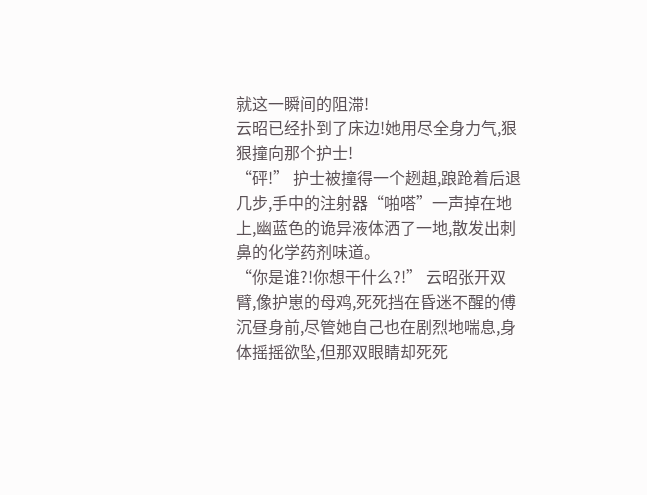就这一瞬间的阻滞!
云昭已经扑到了床边!她用尽全身力气,狠狠撞向那个护士!
“砰!” 护士被撞得一个趔趄,踉跄着后退几步,手中的注射器“啪嗒”一声掉在地上,幽蓝色的诡异液体洒了一地,散发出刺鼻的化学药剂味道。
“你是谁?!你想干什么?!” 云昭张开双臂,像护崽的母鸡,死死挡在昏迷不醒的傅沉昼身前,尽管她自己也在剧烈地喘息,身体摇摇欲坠,但那双眼睛却死死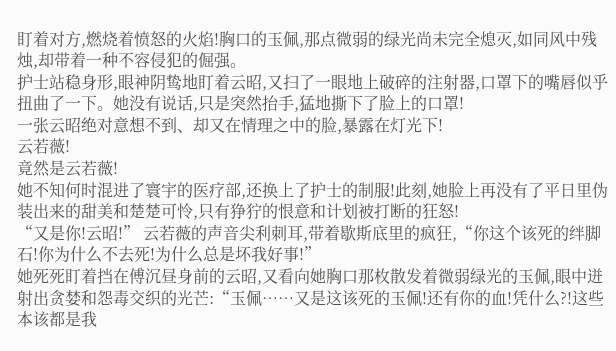盯着对方,燃烧着愤怒的火焰!胸口的玉佩,那点微弱的绿光尚未完全熄灭,如同风中残烛,却带着一种不容侵犯的倔强。
护士站稳身形,眼神阴鸷地盯着云昭,又扫了一眼地上破碎的注射器,口罩下的嘴唇似乎扭曲了一下。她没有说话,只是突然抬手,猛地撕下了脸上的口罩!
一张云昭绝对意想不到、却又在情理之中的脸,暴露在灯光下!
云若薇!
竟然是云若薇!
她不知何时混进了寰宇的医疗部,还换上了护士的制服!此刻,她脸上再没有了平日里伪装出来的甜美和楚楚可怜,只有狰狞的恨意和计划被打断的狂怒!
“又是你!云昭!” 云若薇的声音尖利刺耳,带着歇斯底里的疯狂,“你这个该死的绊脚石!你为什么不去死!为什么总是坏我好事!”
她死死盯着挡在傅沉昼身前的云昭,又看向她胸口那枚散发着微弱绿光的玉佩,眼中迸射出贪婪和怨毒交织的光芒:“玉佩……又是这该死的玉佩!还有你的血!凭什么?!这些本该都是我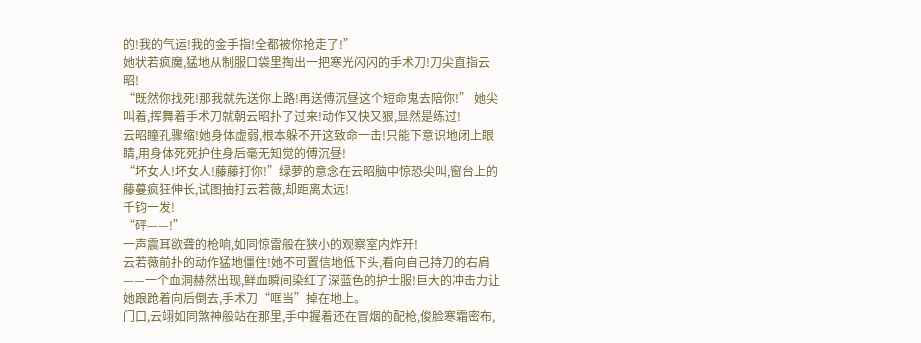的!我的气运!我的金手指!全都被你抢走了!”
她状若疯魔,猛地从制服口袋里掏出一把寒光闪闪的手术刀!刀尖直指云昭!
“既然你找死!那我就先送你上路!再送傅沉昼这个短命鬼去陪你!” 她尖叫着,挥舞着手术刀就朝云昭扑了过来!动作又快又狠,显然是练过!
云昭瞳孔骤缩!她身体虚弱,根本躲不开这致命一击!只能下意识地闭上眼睛,用身体死死护住身后毫无知觉的傅沉昼!
“坏女人!坏女人!藤藤打你!”绿萝的意念在云昭脑中惊恐尖叫,窗台上的藤蔓疯狂伸长,试图抽打云若薇,却距离太远!
千钧一发!
“砰——!”
一声震耳欲聋的枪响,如同惊雷般在狭小的观察室内炸开!
云若薇前扑的动作猛地僵住!她不可置信地低下头,看向自己持刀的右肩——一个血洞赫然出现,鲜血瞬间染红了深蓝色的护士服!巨大的冲击力让她踉跄着向后倒去,手术刀“哐当”掉在地上。
门口,云翊如同煞神般站在那里,手中握着还在冒烟的配枪,俊脸寒霜密布,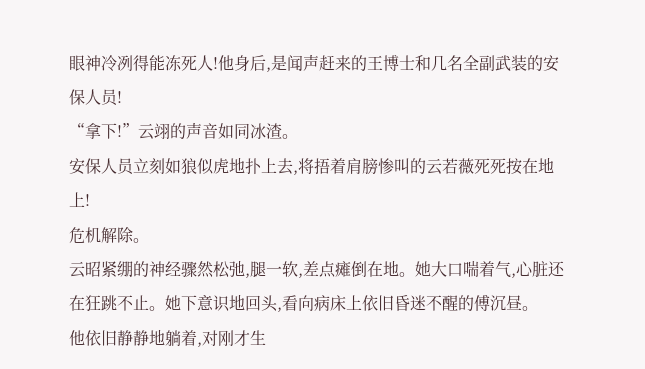眼神冷冽得能冻死人!他身后,是闻声赶来的王博士和几名全副武装的安保人员!
“拿下!”云翊的声音如同冰渣。
安保人员立刻如狼似虎地扑上去,将捂着肩膀惨叫的云若薇死死按在地上!
危机解除。
云昭紧绷的神经骤然松弛,腿一软,差点瘫倒在地。她大口喘着气,心脏还在狂跳不止。她下意识地回头,看向病床上依旧昏迷不醒的傅沉昼。
他依旧静静地躺着,对刚才生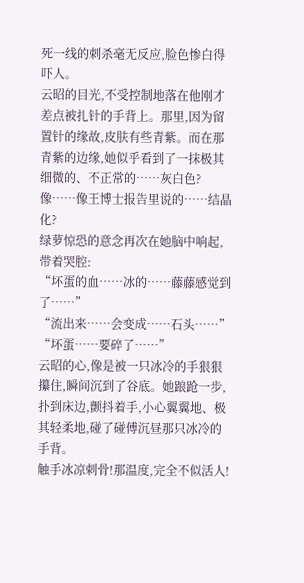死一线的刺杀毫无反应,脸色惨白得吓人。
云昭的目光,不受控制地落在他刚才差点被扎针的手背上。那里,因为留置针的缘故,皮肤有些青紫。而在那青紫的边缘,她似乎看到了一抹极其细微的、不正常的……灰白色?像……像王博士报告里说的……结晶化?
绿萝惊恐的意念再次在她脑中响起,带着哭腔:
“坏蛋的血……冰的……藤藤感觉到了……”
“流出来……会变成……石头……”
“坏蛋……要碎了……”
云昭的心,像是被一只冰冷的手狠狠攥住,瞬间沉到了谷底。她踉跄一步,扑到床边,颤抖着手,小心翼翼地、极其轻柔地,碰了碰傅沉昼那只冰冷的手背。
触手冰凉刺骨!那温度,完全不似活人!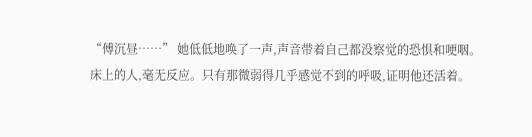“傅沉昼……” 她低低地唤了一声,声音带着自己都没察觉的恐惧和哽咽。
床上的人,毫无反应。只有那微弱得几乎感觉不到的呼吸,证明他还活着。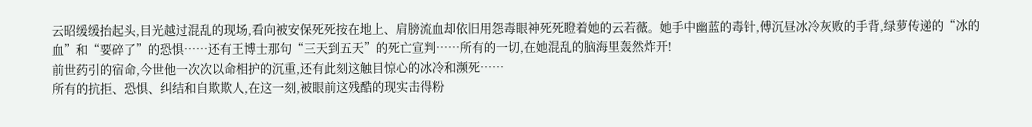云昭缓缓抬起头,目光越过混乱的现场,看向被安保死死按在地上、肩膀流血却依旧用怨毒眼神死死瞪着她的云若薇。她手中幽蓝的毒针,傅沉昼冰冷灰败的手背,绿萝传递的“冰的血”和“要碎了”的恐惧……还有王博士那句“三天到五天”的死亡宣判……所有的一切,在她混乱的脑海里轰然炸开!
前世药引的宿命,今世他一次次以命相护的沉重,还有此刻这触目惊心的冰冷和濒死……
所有的抗拒、恐惧、纠结和自欺欺人,在这一刻,被眼前这残酷的现实击得粉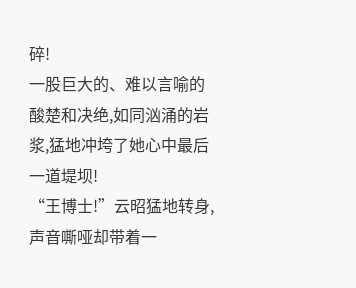碎!
一股巨大的、难以言喻的酸楚和决绝,如同汹涌的岩浆,猛地冲垮了她心中最后一道堤坝!
“王博士!”云昭猛地转身,声音嘶哑却带着一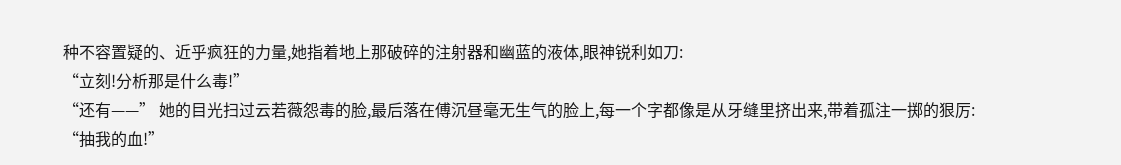种不容置疑的、近乎疯狂的力量,她指着地上那破碎的注射器和幽蓝的液体,眼神锐利如刀:
“立刻!分析那是什么毒!”
“还有——” 她的目光扫过云若薇怨毒的脸,最后落在傅沉昼毫无生气的脸上,每一个字都像是从牙缝里挤出来,带着孤注一掷的狠厉:
“抽我的血!”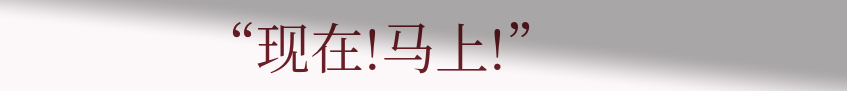“现在!马上!”